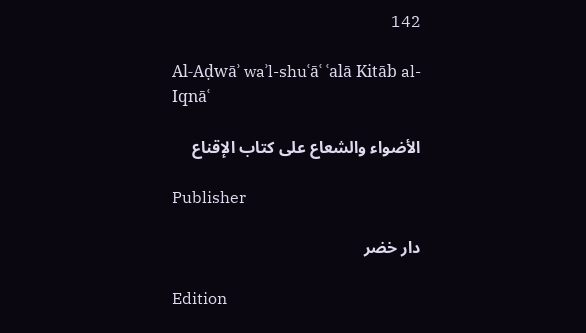142

Al-Aḍwāʾ waʾl-shuʿāʿ ʿalā Kitāb al-Iqnāʿ

الأضواء والشعاع على كتاب الإقناع

Publisher

دار خضر

Edition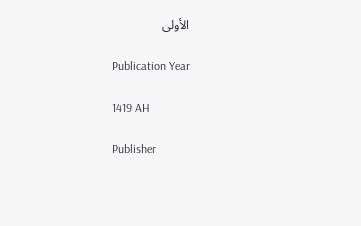الأولى

Publication Year

1419 AH

Publisher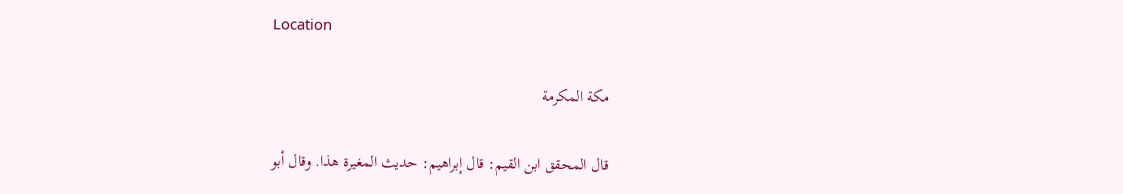Location

مكة المكرمة

قال المحقق ابن القيم: قال إبراهيم: حديث المغيرة هذا. وقال أبو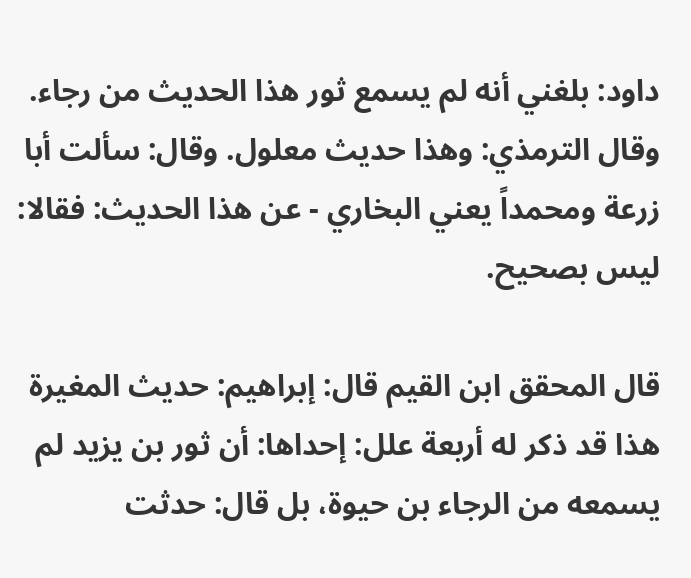داود: بلغني أنه لم يسمع ثور هذا الحديث من رجاء. وقال الترمذي: وهذا حديث معلول. وقال: سألت أبا زرعة ومحمداً يعني البخاري - عن هذا الحديث: فقالا: ليس بصحيح.

قال المحقق ابن القيم قال: إبراهيم: حديث المغيرة هذا قد ذكر له أربعة علل: إحداها: أن ثور بن يزيد لم يسمعه من الرجاء بن حيوة، بل قال: حدثت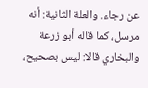عن رجاء. والعلة الثانية: أنه مرسل، كما قاله أبو زرعة والبخاري قالا: ليس بصحيح،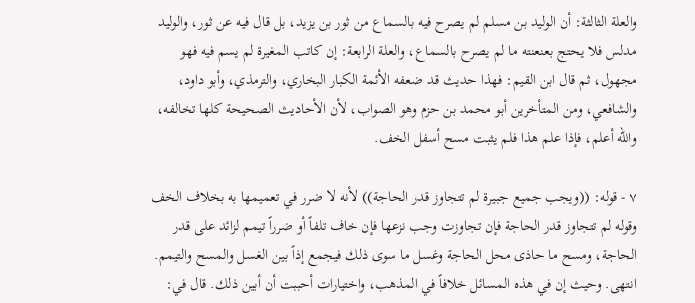والعلة الثالثة: أن الوليد بن مسلم لم يصرح فيه بالسماع من ثور بن يزيد، بل قال فيه عن ثور، والوليد مدلس فلا يحتج بعنعنته ما لم يصرح بالسماع، والعلة الرابعة: إن كاتب المغيرة لم يسم فيه فهو مجهول، ثم قال ابن القيم: فهذا حديث قد ضعفه الأئمة الكبار البخاري، والترمذي، وأبو داود، والشافعي، ومن المتأخرين أبو محمد بن حزم وهو الصواب، لأن الأحاديث الصحيحة كلها تخالفه، والله أعلم، فإذا علم هذا فلم يثبت مسح أسفل الخف.

٧ - قوله: ((ويجب جميع جبيرة لم تتجاوز قدر الحاجة)) لأنه لا ضرر في تعميمها به بخلاف الخف وقوله لم تتجاوز قدر الحاجة فإن تجاوزت وجب نزعها فإن خاف تلفاً أو ضرراً تيمم لزائد على قدر الحاجة، ومسح ما حاذى محل الحاجة وغسل ما سوى ذلك فيجمع إذاً بين الغسل والمسح والتيمم. انتهى. وحيث إن في هذه المسائل خلافاً في المذهب، واختيارات أحببت أن أبين ذلك. قال في: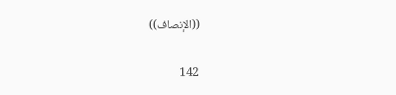((الإنصاف))

142